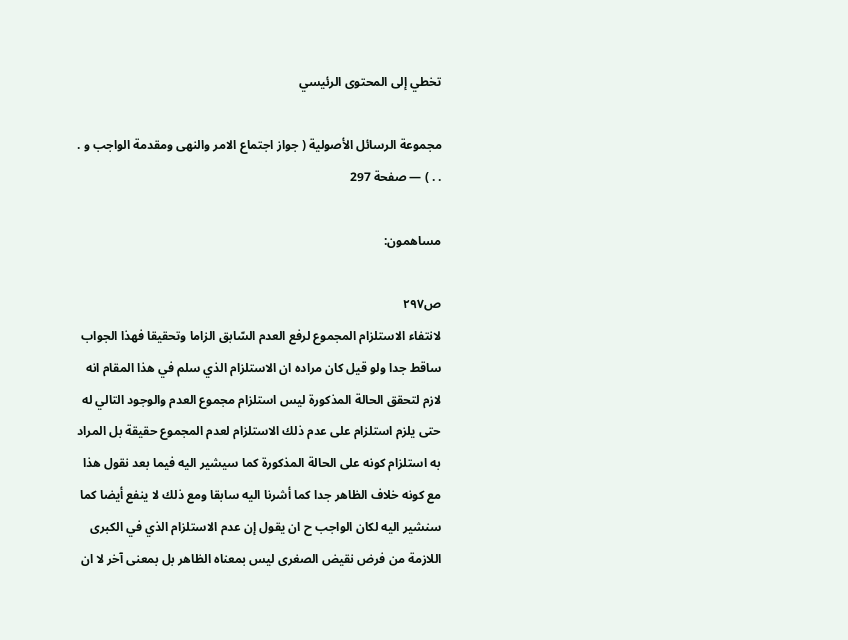تخطي إلى المحتوى الرئيسي

مجموعة الرسائل الأصولية ( جواز اجتماع الامر والنهى ومقدمة الواجب و . . . ) — صفحة 297

مساهمون:

ص٢٩٧
لانتفاء الاستلزام المجموع لرفع العدم السّابق الزاما وتحقيقا فهذا الجواب ساقط جدا ولو قيل كان مراده ان الاستلزام الذي سلم في هذا المقام انه لازم لتحقق الحالة المذكورة ليس استلزام مجموع العدم والوجود التالي له حتى يلزم استلزام على عدم ذلك الاستلزام لعدم المجموع حقيقة بل المراد به استلزام كونه على الحالة المذكورة كما سيشير اليه فيما بعد نقول هذا مع كونه خلاف الظاهر جدا كما أشرنا اليه سابقا ومع ذلك لا ينفع أيضا كما سنشير اليه لكان الواجب ح ان يقول إن عدم الاستلزام الذي في الكبرى اللازمة من فرض نقيض الصغرى ليس بمعناه الظاهر بل بمعنى آخر لا ان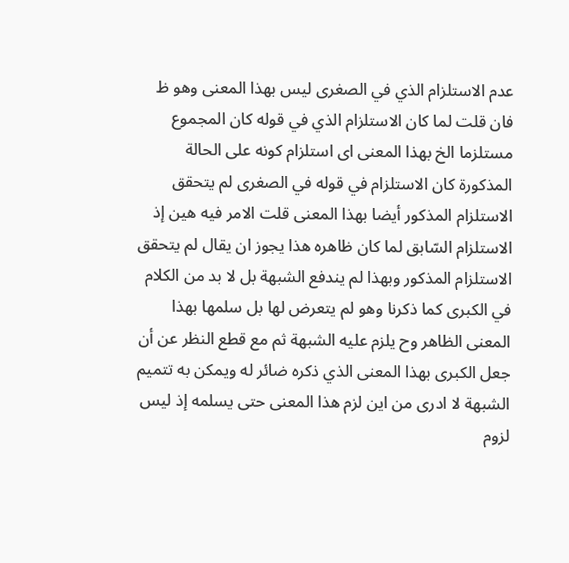عدم الاستلزام الذي في الصغرى ليس بهذا المعنى وهو ظ فان قلت لما كان الاستلزام الذي في قوله كان المجموع مستلزما الخ بهذا المعنى اى استلزام كونه على الحالة المذكورة كان الاستلزام في قوله في الصغرى لم يتحقق الاستلزام المذكور أيضا بهذا المعنى قلت الامر فيه هين إذ الاستلزام السّابق لما كان ظاهره هذا يجوز ان يقال لم يتحقق الاستلزام المذكور وبهذا لم يندفع الشبهة بل لا بد من الكلام في الكبرى كما ذكرنا وهو لم يتعرض لها بل سلمها بهذا المعنى الظاهر وح يلزم عليه الشبهة ثم مع قطع النظر عن أن جعل الكبرى بهذا المعنى الذي ذكره ضائر له ويمكن به تتميم الشبهة لا ادرى من اين لزم هذا المعنى حتى يسلمه إذ ليس لزوم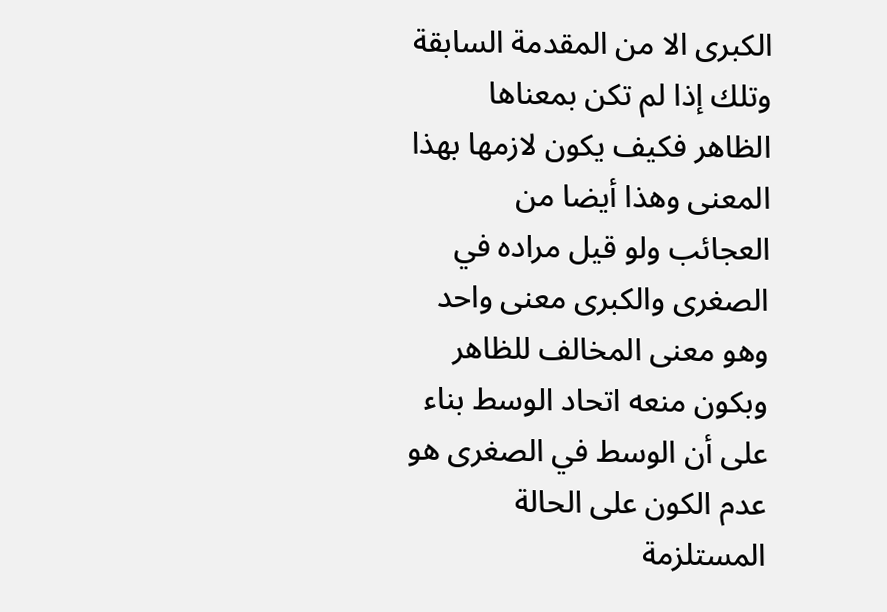الكبرى الا من المقدمة السابقة وتلك إذا لم تكن بمعناها الظاهر فكيف يكون لازمها بهذا المعنى وهذا أيضا من العجائب ولو قيل مراده في الصغرى والكبرى معنى واحد وهو معنى المخالف للظاهر وبكون منعه اتحاد الوسط بناء على أن الوسط في الصغرى هو عدم الكون على الحالة المستلزمة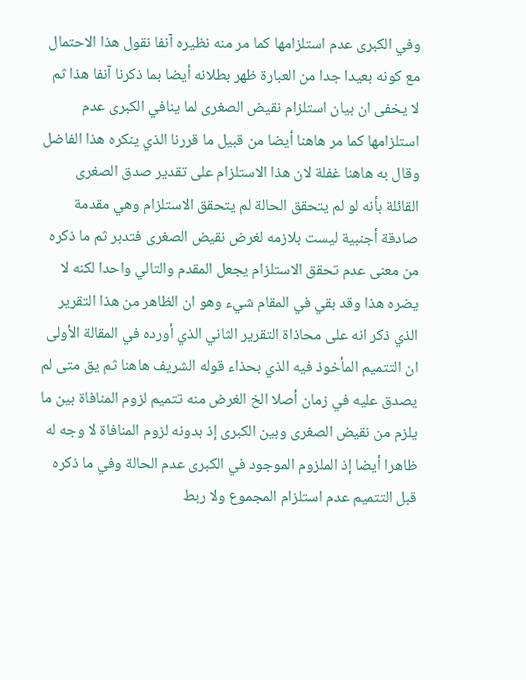وفي الكبرى عدم استلزامها كما مر منه نظيره آنفا نقول هذا الاحتمال مع كونه بعيدا جدا من العبارة ظهر بطلانه أيضا بما ذكرنا آنفا هذا ثم لا يخفى ان بيان استلزام نقيض الصغرى لما ينافي الكبرى عدم استلزامها كما مر هاهنا أيضا من قبيل ما قررنا الذي ينكره هذا الفاضل وقال به هاهنا غفلة لان هذا الاستلزام على تقدير صدق الصغرى القائلة بأنه لو لم يتحقق الحالة لم يتحقق الاستلزام وهي مقدمة صادقة أجنبية ليست بلازمه لغرض نقيض الصغرى فتدبر ثم ما ذكره من معنى عدم تحقق الاستلزام يجعل المقدم والتالي واحدا لكنه لا يضره هذا وقد بقي في المقام شيء وهو ان الظاهر من هذا التقرير الذي ذكر انه على محاذاة التقرير الثاني الذي أورده في المقالة الأولى ان التتميم المأخوذ فيه الذي بحذاء قوله الشريف هاهنا ثم يق متى لم يصدق عليه في زمان أصلا الخ الغرض منه تتميم لزوم المنافاة بين ما يلزم من نقيض الصغرى وبين الكبرى إذ بدونه لزوم المنافاة لا وجه له ظاهرا أيضا إذ الملزوم الموجود في الكبرى عدم الحالة وفي ما ذكره قبل التتميم عدم استلزام المجموع ولا ربط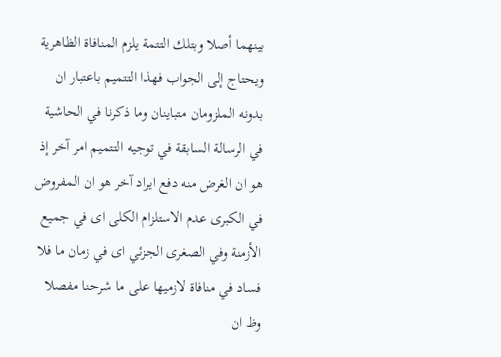بينهما أصلا وبتلك التتمة يلزم المنافاة الظاهرية ويحتاج إلى الجواب فهذا التتميم باعتبار ان بدونه الملزومان متباينان وما ذكرنا في الحاشية في الرسالة السابقة في توجيه التتميم امر آخر إذ هو ان الغرض منه دفع ايراد آخر هو ان المفروض في الكبرى عدم الاستلزام الكلى اى في جميع الأزمنة وفي الصغرى الجزئي اى في زمان ما فلا فساد في منافاة لازميها على ما شرحنا مفصلا وظ ان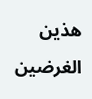هذين الغرضين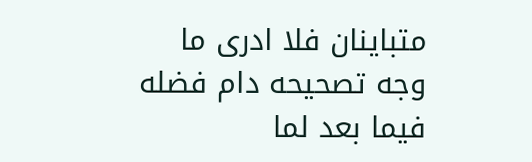متباينان فلا ادرى ما وجه تصحيحه دام فضله فيما بعد لما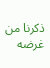ذكرنا من غرضه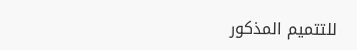للتتميم المذكور